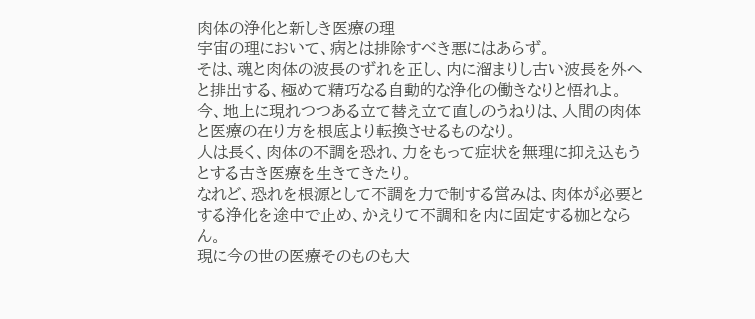肉体の浄化と新しき医療の理
宇宙の理において、病とは排除すべき悪にはあらず。
そは、魂と肉体の波長のずれを正し、内に溜まりし古い波長を外へと排出する、極めて精巧なる自動的な浄化の働きなりと悟れよ。
今、地上に現れつつある立て替え立て直しのうねりは、人間の肉体と医療の在り方を根底より転換させるものなり。
人は長く、肉体の不調を恐れ、力をもって症状を無理に抑え込もうとする古き医療を生きてきたり。
なれど、恐れを根源として不調を力で制する営みは、肉体が必要とする浄化を途中で止め、かえりて不調和を内に固定する枷とならん。
現に今の世の医療そのものも大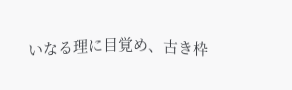いなる理に目覚め、古き枠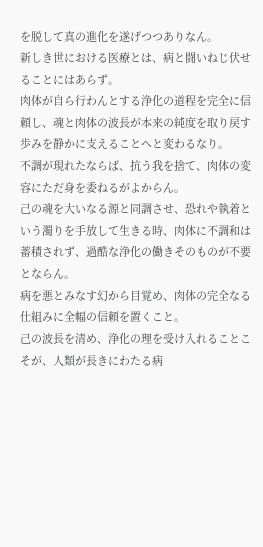を脱して真の進化を遂げつつありなん。
新しき世における医療とは、病と闘いねじ伏せることにはあらず。
肉体が自ら行わんとする浄化の道程を完全に信頼し、魂と肉体の波長が本来の純度を取り戻す歩みを静かに支えることへと変わるなり。
不調が現れたならば、抗う我を捨て、肉体の変容にただ身を委ねるがよからん。
己の魂を大いなる源と同調させ、恐れや執着という濁りを手放して生きる時、肉体に不調和は蓄積されず、過酷な浄化の働きそのものが不要とならん。
病を悪とみなす幻から目覚め、肉体の完全なる仕組みに全幅の信頼を置くこと。
己の波長を清め、浄化の理を受け入れることこそが、人類が長きにわたる病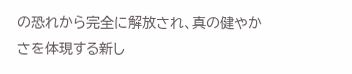の恐れから完全に解放され、真の健やかさを体現する新し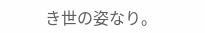き世の姿なり。